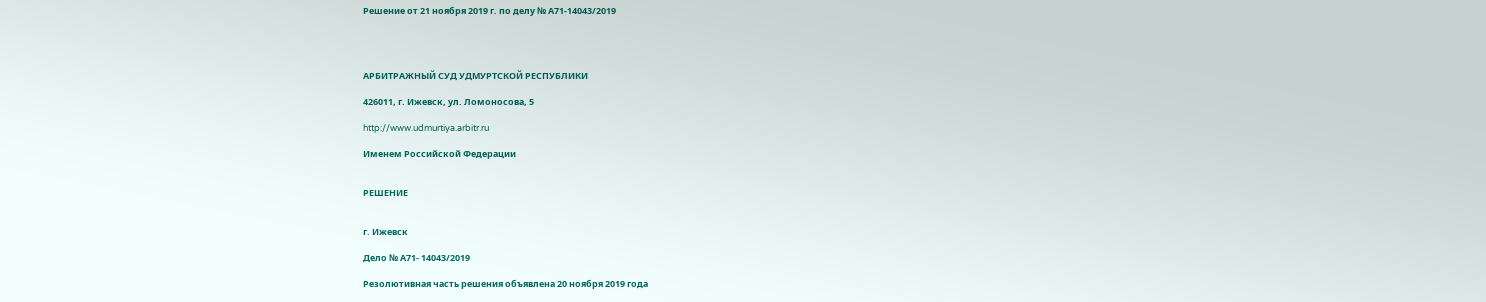Решение от 21 ноября 2019 г. по делу № А71-14043/2019




АРБИТРАЖНЫЙ СУД УДМУРТСКОЙ РЕСПУБЛИКИ

426011, г. Ижевск, ул. Ломоносова, 5

http://www.udmurtiya.arbitr.ru

Именем Российской Федерации


РЕШЕНИЕ


г. Ижевск

Дело № А71- 14043/2019

Резолютивная часть решения объявлена 20 ноября 2019 года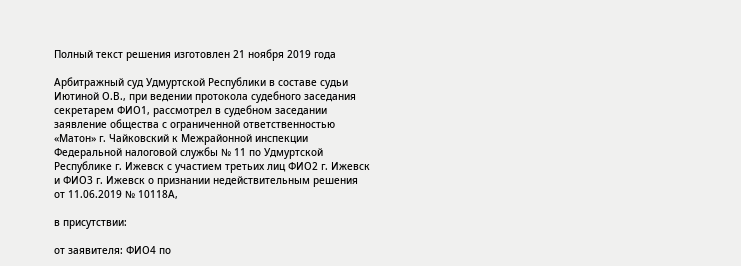Полный текст решения изготовлен 21 ноября 2019 года

Арбитражный суд Удмуртской Республики в составе судьи Иютиной О.В., при ведении протокола судебного заседания секретарем ФИО1, рассмотрел в судебном заседании заявление общества с ограниченной ответственностью «Матон» г. Чайковский к Межрайонной инспекции Федеральной налоговой службы № 11 по Удмуртской Республике г. Ижевск с участием третьих лиц ФИО2 г. Ижевск и ФИО3 г. Ижевск о признании недействительным решения от 11.06.2019 № 10118А,

в присутствии:

от заявителя: ФИО4 по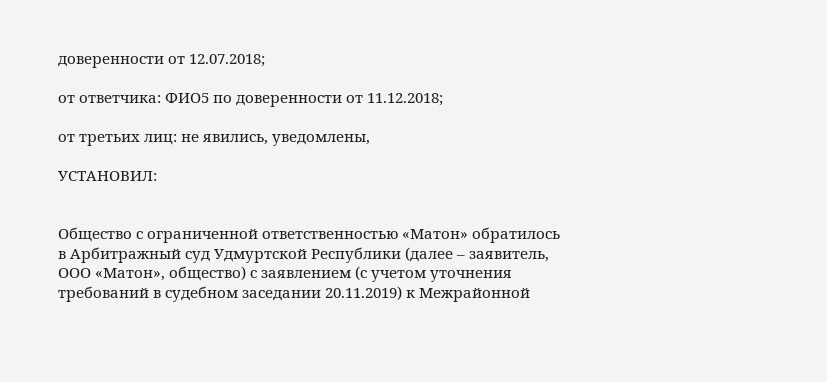доверенности от 12.07.2018;

от ответчика: ФИО5 по доверенности от 11.12.2018;

от третьих лиц: не явились, уведомлены,

УСТАНОВИЛ:


Общество с ограниченной ответственностью «Матон» обратилось в Арбитражный суд Удмуртской Республики (далее – заявитель, ООО «Матон», общество) с заявлением (с учетом уточнения требований в судебном заседании 20.11.2019) к Межрайонной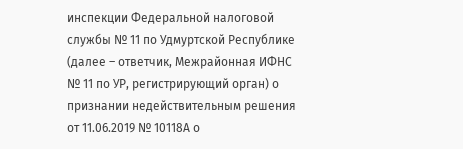инспекции Федеральной налоговой службы № 11 по Удмуртской Республике (далее – ответчик, Межрайонная ИФНС № 11 по УР, регистрирующий орган) о признании недействительным решения от 11.06.2019 № 10118А о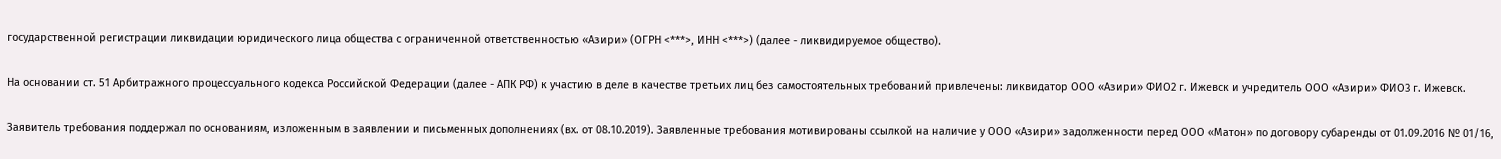государственной регистрации ликвидации юридического лица общества с ограниченной ответственностью «Азири» (ОГРН <***>, ИНН <***>) (далее - ликвидируемое общество).

На основании ст. 51 Арбитражного процессуального кодекса Российской Федерации (далее - АПК РФ) к участию в деле в качестве третьих лиц без самостоятельных требований привлечены: ликвидатор ООО «Азири» ФИО2 г. Ижевск и учредитель ООО «Азири» ФИО3 г. Ижевск.

Заявитель требования поддержал по основаниям, изложенным в заявлении и письменных дополнениях (вх. от 08.10.2019). Заявленные требования мотивированы ссылкой на наличие у ООО «Азири» задолженности перед ООО «Матон» по договору субаренды от 01.09.2016 № 01/16,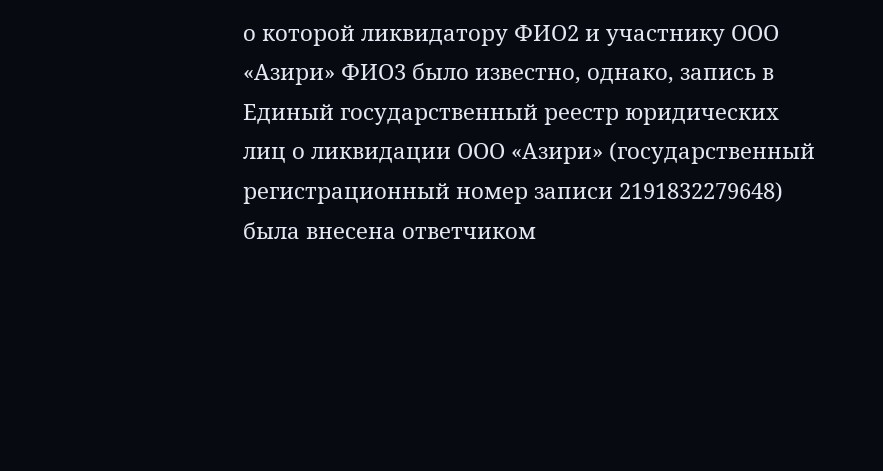о которой ликвидатору ФИО2 и участнику ООО «Азири» ФИО3 было известно, однако, запись в Единый государственный реестр юридических лиц о ликвидации ООО «Азири» (государственный регистрационный номер записи 2191832279648) была внесена ответчиком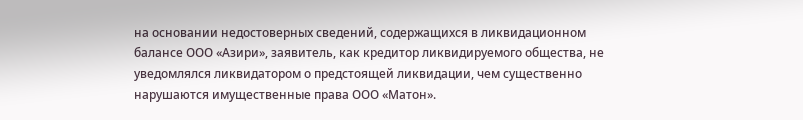на основании недостоверных сведений, содержащихся в ликвидационном балансе ООО «Азири», заявитель, как кредитор ликвидируемого общества, не уведомлялся ликвидатором о предстоящей ликвидации, чем существенно нарушаются имущественные права ООО «Матон».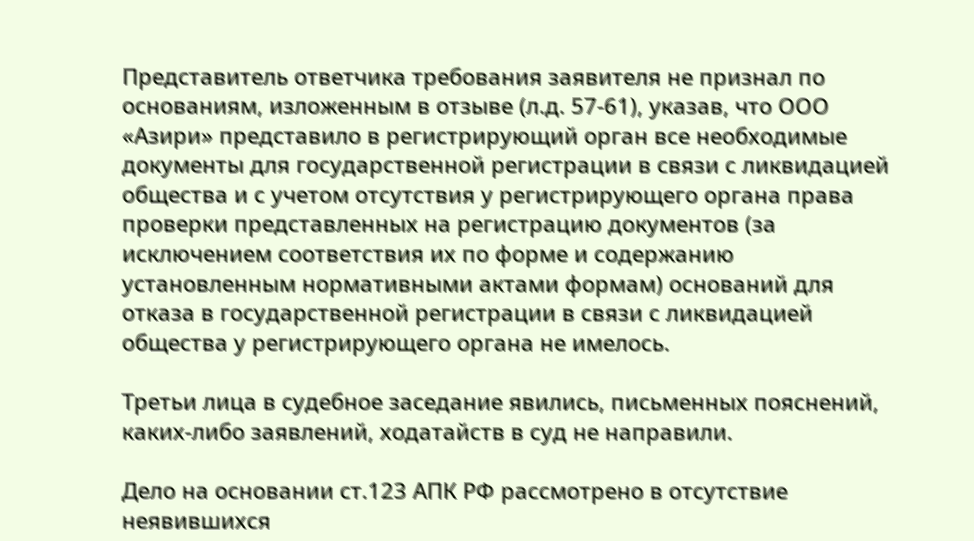Представитель ответчика требования заявителя не признал по основаниям, изложенным в отзыве (л.д. 57-61), указав, что ООО «Азири» представило в регистрирующий орган все необходимые документы для государственной регистрации в связи с ликвидацией общества и с учетом отсутствия у регистрирующего органа права проверки представленных на регистрацию документов (за исключением соответствия их по форме и содержанию установленным нормативными актами формам) оснований для отказа в государственной регистрации в связи с ликвидацией общества у регистрирующего органа не имелось.

Третьи лица в судебное заседание явились, письменных пояснений, каких-либо заявлений, ходатайств в суд не направили.

Дело на основании ст.123 АПК РФ рассмотрено в отсутствие неявившихся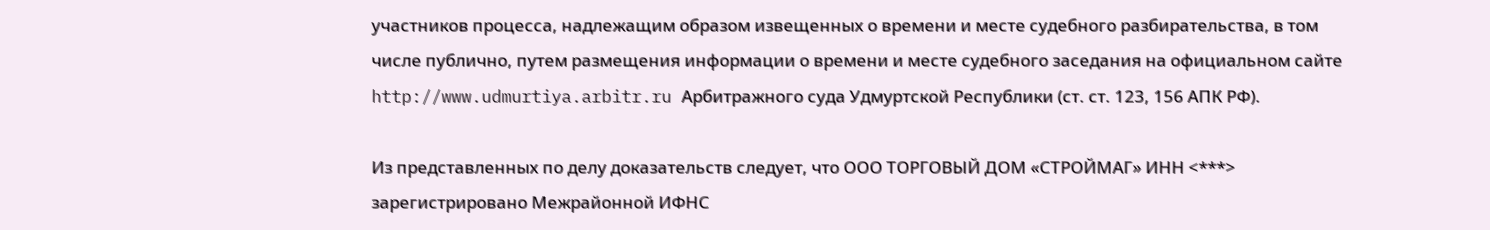участников процесса, надлежащим образом извещенных о времени и месте судебного разбирательства, в том числе публично, путем размещения информации о времени и месте судебного заседания на официальном сайте http://www.udmurtiya.arbitr.ru Арбитражного суда Удмуртской Республики (ст. ст. 123, 156 АПК РФ).

Из представленных по делу доказательств следует, что ООО ТОРГОВЫЙ ДОМ «СТРОЙМАГ» ИНН <***> зарегистрировано Межрайонной ИФНС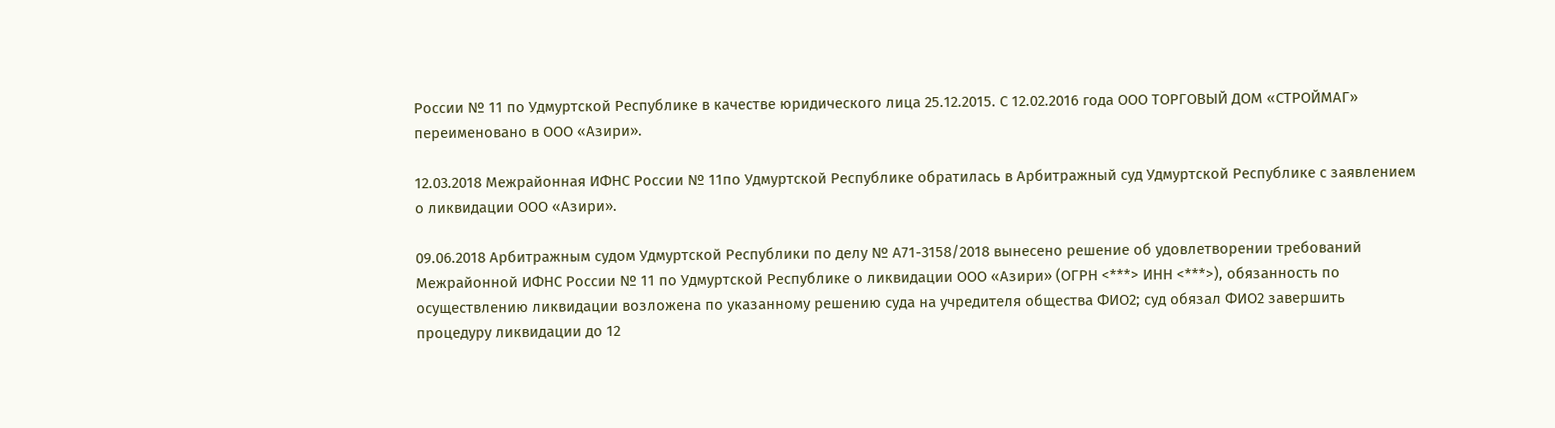России № 11 по Удмуртской Республике в качестве юридического лица 25.12.2015. С 12.02.2016 года ООО ТОРГОВЫЙ ДОМ «СТРОЙМАГ» переименовано в ООО «Азири».

12.03.2018 Межрайонная ИФНС России № 11по Удмуртской Республике обратилась в Арбитражный суд Удмуртской Республике с заявлением о ликвидации ООО «Азири».

09.06.2018 Арбитражным судом Удмуртской Республики по делу № А71-3158/2018 вынесено решение об удовлетворении требований Межрайонной ИФНС России № 11 по Удмуртской Республике о ликвидации ООО «Азири» (ОГРН <***> ИНН <***>), обязанность по осуществлению ликвидации возложена по указанному решению суда на учредителя общества ФИО2; суд обязал ФИО2 завершить процедуру ликвидации до 12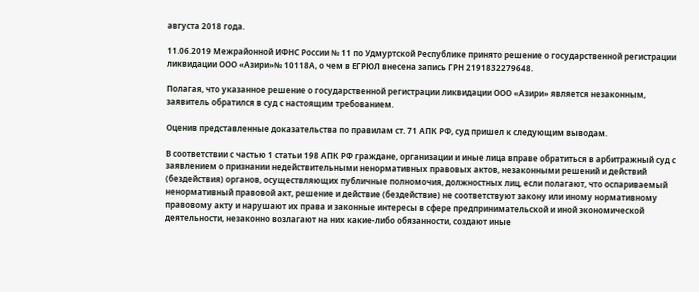августа 2018 года.

11.06.2019 Межрайонной ИФНС России № 11 по Удмуртской Республике принято решение о государственной регистрации ликвидации ООО «Азири»№ 10118А, о чем в ЕГРЮЛ внесена запись ГРН 2191832279648.

Полагая, что указанное решение о государственной регистрации ликвидации ООО «Азири» является незаконным, заявитель обратился в суд с настоящим требованием.

Оценив представленные доказательства по правилам ст. 71 АПК РФ, суд пришел к следующим выводам.

В соответствии с частью 1 статьи 198 АПК РФ граждане, организации и иные лица вправе обратиться в арбитражный суд с заявлением о признании недействительными ненормативных правовых актов, незаконными решений и действий (бездействия) органов, осуществляющих публичные полномочия, должностных лиц, если полагают, что оспариваемый ненормативный правовой акт, решение и действие (бездействие) не соответствуют закону или иному нормативному правовому акту и нарушают их права и законные интересы в сфере предпринимательской и иной экономической деятельности, незаконно возлагают на них какие-либо обязанности, создают иные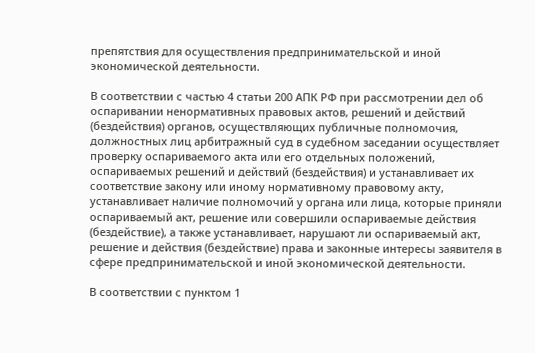препятствия для осуществления предпринимательской и иной экономической деятельности.

В соответствии с частью 4 статьи 200 АПК РФ при рассмотрении дел об оспаривании ненормативных правовых актов, решений и действий (бездействия) органов, осуществляющих публичные полномочия, должностных лиц арбитражный суд в судебном заседании осуществляет проверку оспариваемого акта или его отдельных положений, оспариваемых решений и действий (бездействия) и устанавливает их соответствие закону или иному нормативному правовому акту, устанавливает наличие полномочий у органа или лица, которые приняли оспариваемый акт, решение или совершили оспариваемые действия (бездействие), а также устанавливает, нарушают ли оспариваемый акт, решение и действия (бездействие) права и законные интересы заявителя в сфере предпринимательской и иной экономической деятельности.

В соответствии с пунктом 1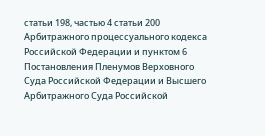статьи 198, частью 4 статьи 200 Арбитражного процессуального кодекса Российской Федерации и пунктом 6 Постановления Пленумов Верховного Суда Российской Федерации и Высшего Арбитражного Суда Российской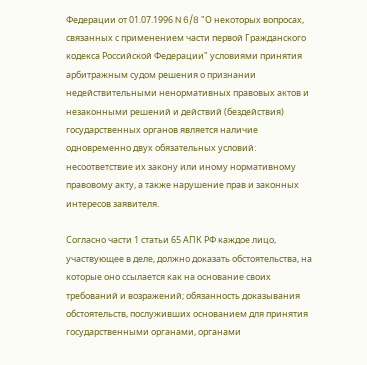Федерации от 01.07.1996 N 6/8 "О некоторых вопросах, связанных с применением части первой Гражданского кодекса Российской Федерации" условиями принятия арбитражным судом решения о признании недействительными ненормативных правовых актов и незаконными решений и действий (бездействия) государственных органов является наличие одновременно двух обязательных условий: несоответствие их закону или иному нормативному правовому акту, а также нарушение прав и законных интересов заявителя.

Согласно части 1 статьи 65 АПК РФ каждое лицо, участвующее в деле, должно доказать обстоятельства, на которые оно ссылается как на основание своих требований и возражений; обязанность доказывания обстоятельств, послуживших основанием для принятия государственными органами, органами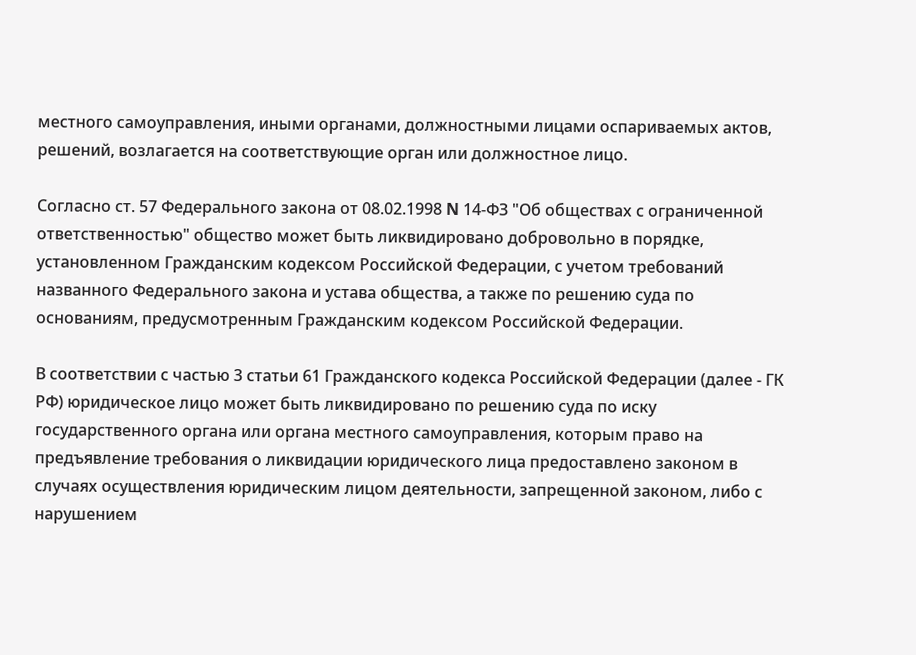местного самоуправления, иными органами, должностными лицами оспариваемых актов, решений, возлагается на соответствующие орган или должностное лицо.

Согласно ст. 57 Федерального закона от 08.02.1998 N 14-ФЗ "Об обществах с ограниченной ответственностью" общество может быть ликвидировано добровольно в порядке, установленном Гражданским кодексом Российской Федерации, с учетом требований названного Федерального закона и устава общества, а также по решению суда по основаниям, предусмотренным Гражданским кодексом Российской Федерации.

В соответствии с частью 3 статьи 61 Гражданского кодекса Российской Федерации (далее - ГК РФ) юридическое лицо может быть ликвидировано по решению суда по иску государственного органа или органа местного самоуправления, которым право на предъявление требования о ликвидации юридического лица предоставлено законом в случаях осуществления юридическим лицом деятельности, запрещенной законом, либо с нарушением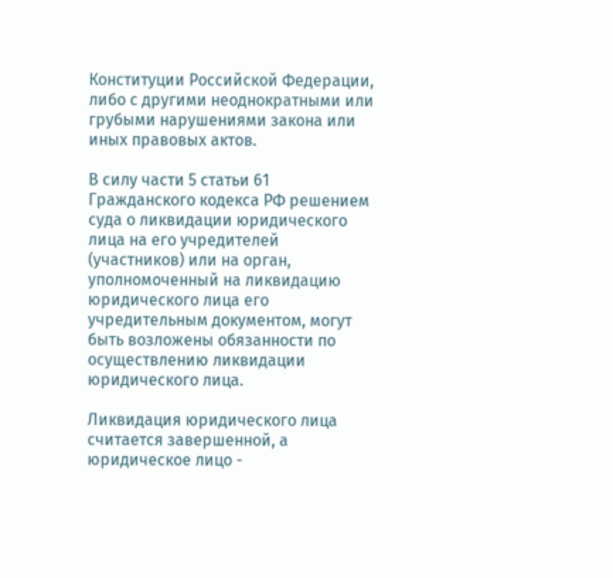Конституции Российской Федерации, либо с другими неоднократными или грубыми нарушениями закона или иных правовых актов.

В силу части 5 статьи 61 Гражданского кодекса РФ решением суда о ликвидации юридического лица на его учредителей (участников) или на орган, уполномоченный на ликвидацию юридического лица его учредительным документом, могут быть возложены обязанности по осуществлению ликвидации юридического лица.

Ликвидация юридического лица считается завершенной, а юридическое лицо -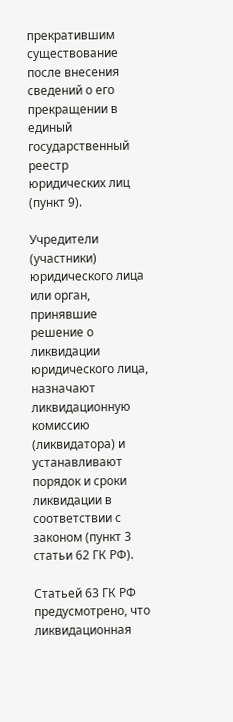прекратившим существование после внесения сведений о его прекращении в единый государственный реестр юридических лиц (пункт 9).

Учредители (участники) юридического лица или орган, принявшие решение о ликвидации юридического лица, назначают ликвидационную комиссию (ликвидатора) и устанавливают порядок и сроки ликвидации в соответствии с законом (пункт 3 статьи 62 ГК РФ).

Статьей 63 ГК РФ предусмотрено, что ликвидационная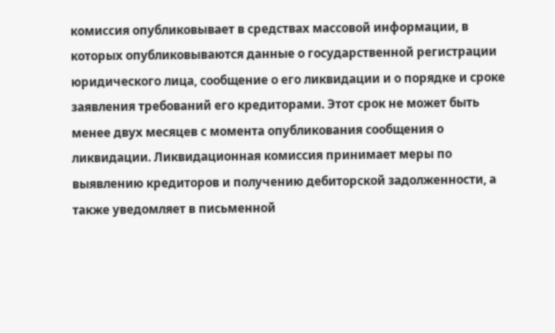комиссия опубликовывает в средствах массовой информации, в которых опубликовываются данные о государственной регистрации юридического лица, сообщение о его ликвидации и о порядке и сроке заявления требований его кредиторами. Этот срок не может быть менее двух месяцев с момента опубликования сообщения о ликвидации. Ликвидационная комиссия принимает меры по выявлению кредиторов и получению дебиторской задолженности, а также уведомляет в письменной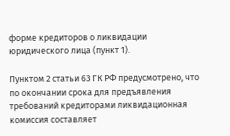форме кредиторов о ликвидации юридического лица (пункт 1).

Пунктом 2 статьи 63 ГК РФ предусмотрено, что по окончании срока для предъявления требований кредиторами ликвидационная комиссия составляет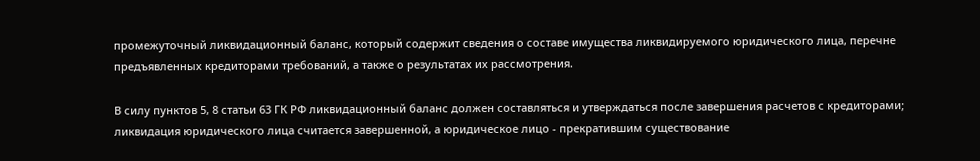промежуточный ликвидационный баланс, который содержит сведения о составе имущества ликвидируемого юридического лица, перечне предъявленных кредиторами требований, а также о результатах их рассмотрения.

В силу пунктов 5, 8 статьи 63 ГК РФ ликвидационный баланс должен составляться и утверждаться после завершения расчетов с кредиторами; ликвидация юридического лица считается завершенной, а юридическое лицо - прекратившим существование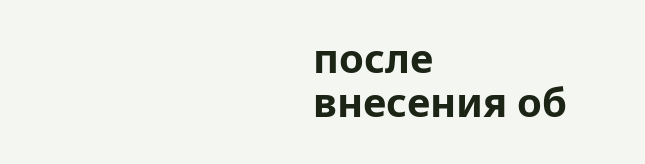после внесения об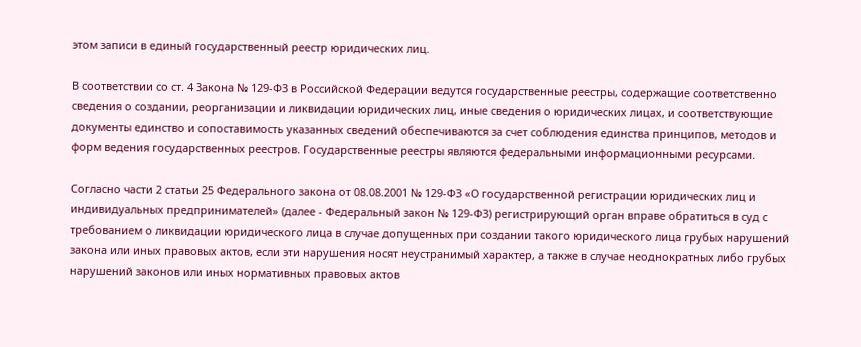этом записи в единый государственный реестр юридических лиц.

В соответствии со ст. 4 Закона № 129-ФЗ в Российской Федерации ведутся государственные реестры, содержащие соответственно сведения о создании, реорганизации и ликвидации юридических лиц, иные сведения о юридических лицах, и соответствующие документы единство и сопоставимость указанных сведений обеспечиваются за счет соблюдения единства принципов, методов и форм ведения государственных реестров. Государственные реестры являются федеральными информационными ресурсами.

Согласно части 2 статьи 25 Федерального закона от 08.08.2001 № 129-ФЗ «О государственной регистрации юридических лиц и индивидуальных предпринимателей» (далее - Федеральный закон № 129-ФЗ) регистрирующий орган вправе обратиться в суд с требованием о ликвидации юридического лица в случае допущенных при создании такого юридического лица грубых нарушений закона или иных правовых актов, если эти нарушения носят неустранимый характер, а также в случае неоднократных либо грубых нарушений законов или иных нормативных правовых актов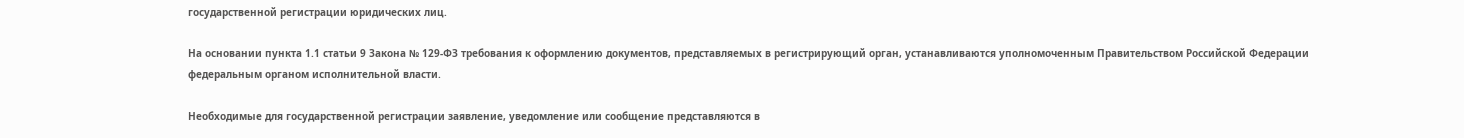государственной регистрации юридических лиц.

На основании пункта 1.1 статьи 9 Закона № 129-ФЗ требования к оформлению документов, представляемых в регистрирующий орган, устанавливаются уполномоченным Правительством Российской Федерации федеральным органом исполнительной власти.

Необходимые для государственной регистрации заявление, уведомление или сообщение представляются в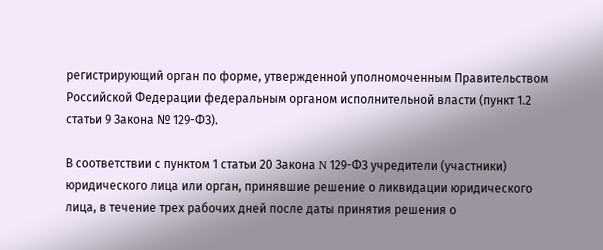регистрирующий орган по форме, утвержденной уполномоченным Правительством Российской Федерации федеральным органом исполнительной власти (пункт 1.2 статьи 9 Закона № 129-ФЗ).

В соответствии с пунктом 1 статьи 20 Закона N 129-ФЗ учредители (участники) юридического лица или орган, принявшие решение о ликвидации юридического лица, в течение трех рабочих дней после даты принятия решения о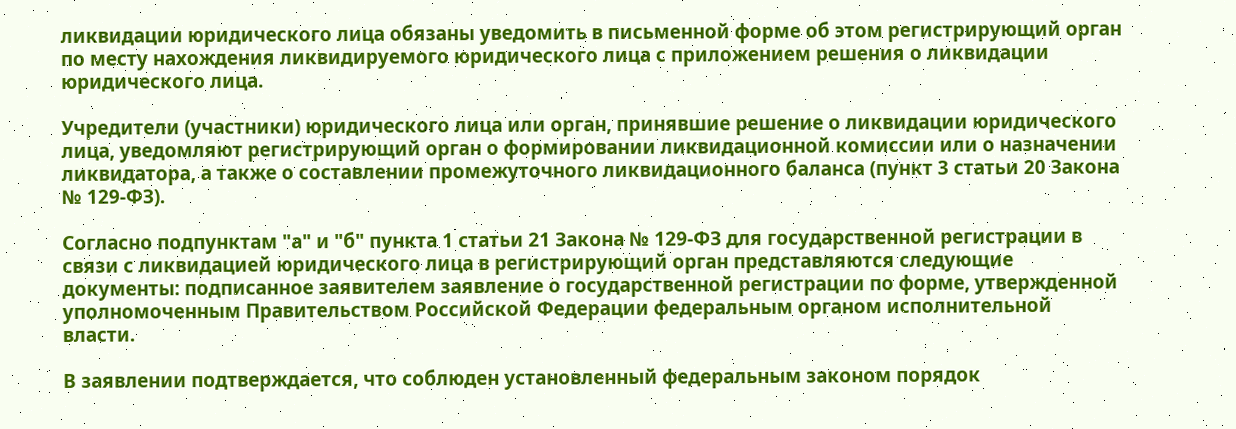ликвидации юридического лица обязаны уведомить в письменной форме об этом регистрирующий орган по месту нахождения ликвидируемого юридического лица с приложением решения о ликвидации юридического лица.

Учредители (участники) юридического лица или орган, принявшие решение о ликвидации юридического лица, уведомляют регистрирующий орган о формировании ликвидационной комиссии или о назначении ликвидатора, а также о составлении промежуточного ликвидационного баланса (пункт 3 статьи 20 Закона № 129-ФЗ).

Согласно подпунктам "а" и "б" пункта 1 статьи 21 Закона № 129-ФЗ для государственной регистрации в связи с ликвидацией юридического лица в регистрирующий орган представляются следующие документы: подписанное заявителем заявление о государственной регистрации по форме, утвержденной уполномоченным Правительством Российской Федерации федеральным органом исполнительной власти.

В заявлении подтверждается, что соблюден установленный федеральным законом порядок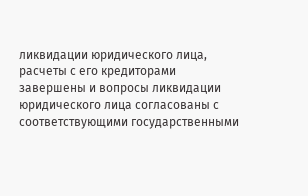ликвидации юридического лица, расчеты с его кредиторами завершены и вопросы ликвидации юридического лица согласованы с соответствующими государственными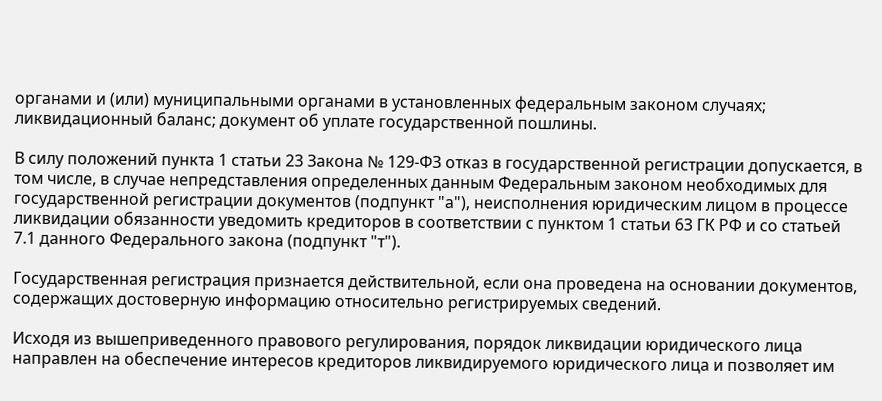органами и (или) муниципальными органами в установленных федеральным законом случаях; ликвидационный баланс; документ об уплате государственной пошлины.

В силу положений пункта 1 статьи 23 Закона № 129-ФЗ отказ в государственной регистрации допускается, в том числе, в случае непредставления определенных данным Федеральным законом необходимых для государственной регистрации документов (подпункт "а"), неисполнения юридическим лицом в процессе ликвидации обязанности уведомить кредиторов в соответствии с пунктом 1 статьи 63 ГК РФ и со статьей 7.1 данного Федерального закона (подпункт "т").

Государственная регистрация признается действительной, если она проведена на основании документов, содержащих достоверную информацию относительно регистрируемых сведений.

Исходя из вышеприведенного правового регулирования, порядок ликвидации юридического лица направлен на обеспечение интересов кредиторов ликвидируемого юридического лица и позволяет им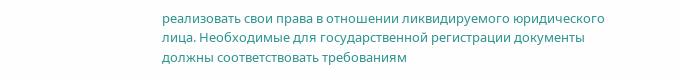реализовать свои права в отношении ликвидируемого юридического лица. Необходимые для государственной регистрации документы должны соответствовать требованиям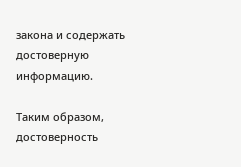закона и содержать достоверную информацию.

Таким образом, достоверность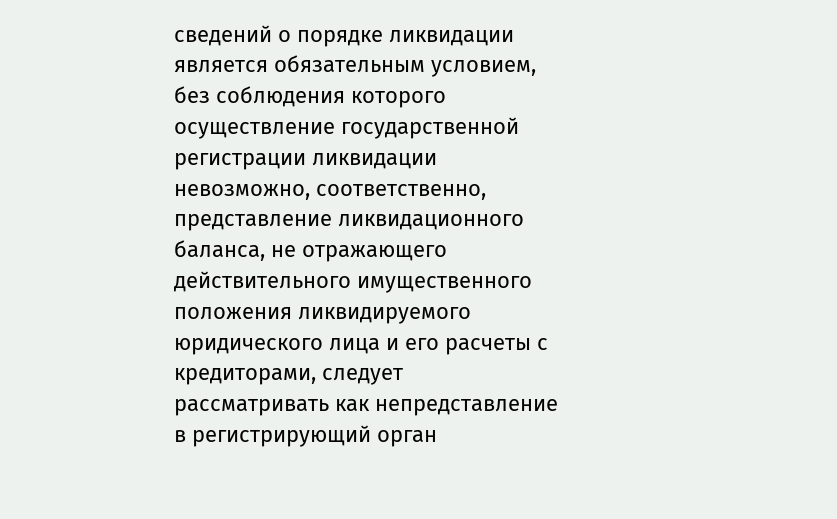сведений о порядке ликвидации является обязательным условием, без соблюдения которого осуществление государственной регистрации ликвидации невозможно, соответственно, представление ликвидационного баланса, не отражающего действительного имущественного положения ликвидируемого юридического лица и его расчеты с кредиторами, следует рассматривать как непредставление в регистрирующий орган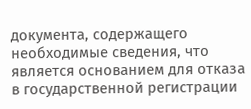документа, содержащего необходимые сведения, что является основанием для отказа в государственной регистрации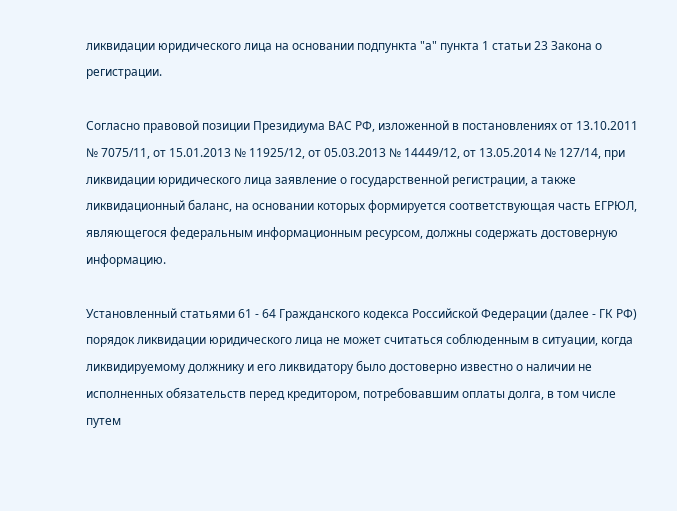ликвидации юридического лица на основании подпункта "а" пункта 1 статьи 23 Закона о регистрации.

Согласно правовой позиции Президиума ВАС РФ, изложенной в постановлениях от 13.10.2011 № 7075/11, от 15.01.2013 № 11925/12, от 05.03.2013 № 14449/12, от 13.05.2014 № 127/14, при ликвидации юридического лица заявление о государственной регистрации, а также ликвидационный баланс, на основании которых формируется соответствующая часть ЕГРЮЛ, являющегося федеральным информационным ресурсом, должны содержать достоверную информацию.

Установленный статьями 61 - 64 Гражданского кодекса Российской Федерации (далее - ГК РФ) порядок ликвидации юридического лица не может считаться соблюденным в ситуации, когда ликвидируемому должнику и его ликвидатору было достоверно известно о наличии не исполненных обязательств перед кредитором, потребовавшим оплаты долга, в том числе путем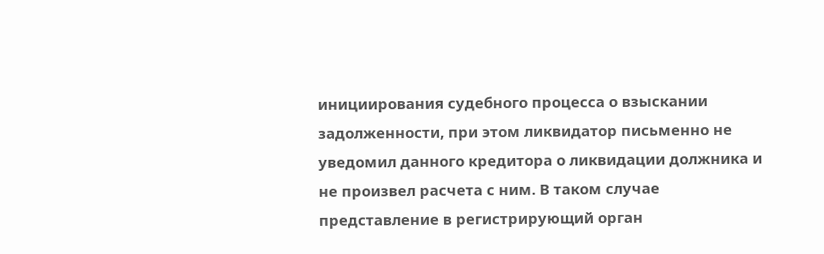инициирования судебного процесса о взыскании задолженности, при этом ликвидатор письменно не уведомил данного кредитора о ликвидации должника и не произвел расчета с ним. В таком случае представление в регистрирующий орган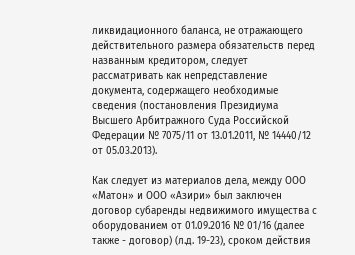ликвидационного баланса, не отражающего действительного размера обязательств перед названным кредитором, следует рассматривать как непредставление документа, содержащего необходимые сведения (постановления Президиума Высшего Арбитражного Суда Российской Федерации № 7075/11 от 13.01.2011, № 14440/12 от 05.03.2013).

Как следует из материалов дела, между ООО «Матон» и ООО «Азири» был заключен договор субаренды недвижимого имущества с оборудованием от 01.09.2016 № 01/16 (далее также - договор) (л.д. 19-23), сроком действия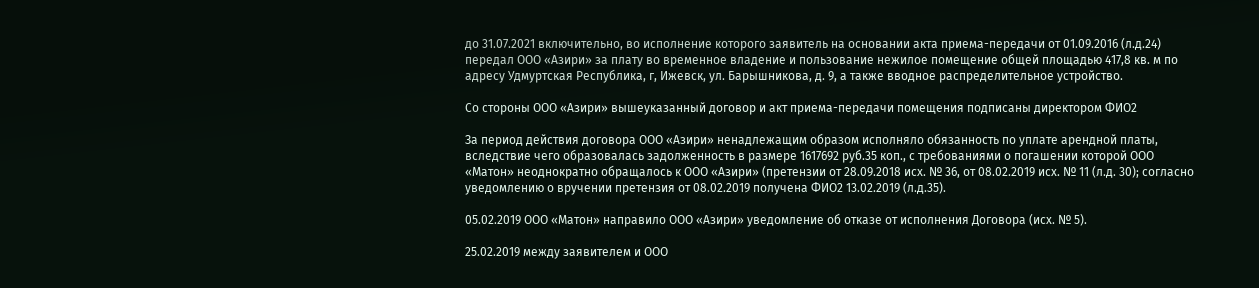до 31.07.2021 включительно, во исполнение которого заявитель на основании акта приема-передачи от 01.09.2016 (л.д.24) передал ООО «Азири» за плату во временное владение и пользование нежилое помещение общей площадью 417,8 кв. м по адресу Удмуртская Республика, г, Ижевск, ул. Барышникова, д. 9, а также вводное распределительное устройство.

Со стороны ООО «Азири» вышеуказанный договор и акт приема-передачи помещения подписаны директором ФИО2

За период действия договора ООО «Азири» ненадлежащим образом исполняло обязанность по уплате арендной платы, вследствие чего образовалась задолженность в размере 1617692 руб.35 коп., с требованиями о погашении которой ООО «Матон» неоднократно обращалось к ООО «Азири» (претензии от 28.09.2018 исх. № 36, от 08.02.2019 исх. № 11 (л.д. 30); согласно уведомлению о вручении претензия от 08.02.2019 получена ФИО2 13.02.2019 (л.д.35).

05.02.2019 ООО «Матон» направило ООО «Азири» уведомление об отказе от исполнения Договора (исх. № 5).

25.02.2019 между заявителем и ООО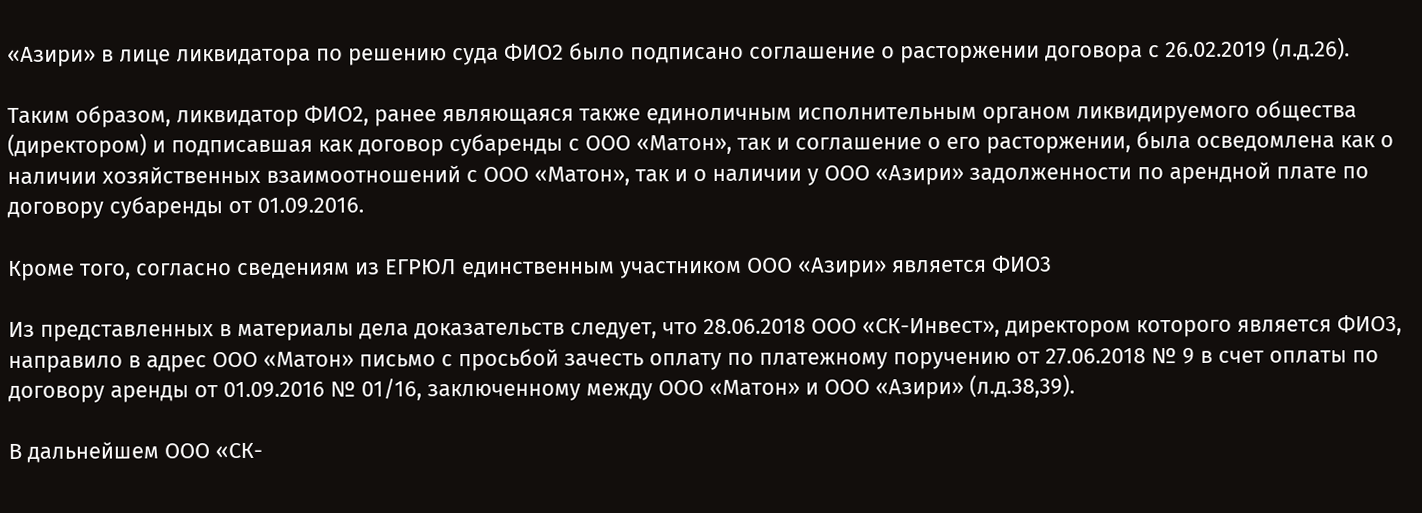«Азири» в лице ликвидатора по решению суда ФИО2 было подписано соглашение о расторжении договора с 26.02.2019 (л.д.26).

Таким образом, ликвидатор ФИО2, ранее являющаяся также единоличным исполнительным органом ликвидируемого общества (директором) и подписавшая как договор субаренды с ООО «Матон», так и соглашение о его расторжении, была осведомлена как о наличии хозяйственных взаимоотношений с ООО «Матон», так и о наличии у ООО «Азири» задолженности по арендной плате по договору субаренды от 01.09.2016.

Кроме того, согласно сведениям из ЕГРЮЛ единственным участником ООО «Азири» является ФИО3

Из представленных в материалы дела доказательств следует, что 28.06.2018 ООО «СК-Инвест», директором которого является ФИО3, направило в адрес ООО «Матон» письмо с просьбой зачесть оплату по платежному поручению от 27.06.2018 № 9 в счет оплаты по договору аренды от 01.09.2016 № 01/16, заключенному между ООО «Матон» и ООО «Азири» (л.д.38,39).

В дальнейшем ООО «СК-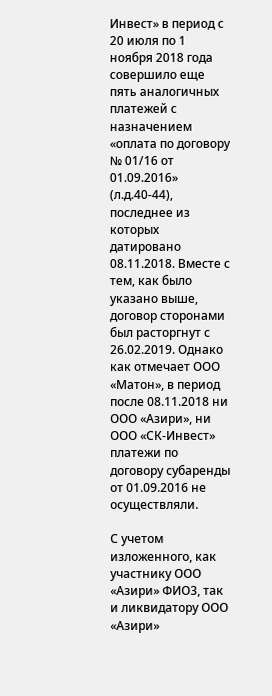Инвест» в период с 20 июля по 1 ноября 2018 года совершило еще пять аналогичных платежей с назначением «оплата по договору № 01/16 от 01.09.2016» (л.д.40-44), последнее из которых датировано 08.11.2018. Вместе с тем, как было указано выше, договор сторонами был расторгнут с 26.02.2019. Однако как отмечает ООО «Матон», в период после 08.11.2018 ни ООО «Азири», ни ООО «СК-Инвест» платежи по договору субаренды от 01.09.2016 не осуществляли.

С учетом изложенного, как участнику ООО «Азири» ФИО3, так и ликвидатору ООО «Азири»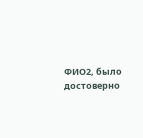ФИО2, было достоверно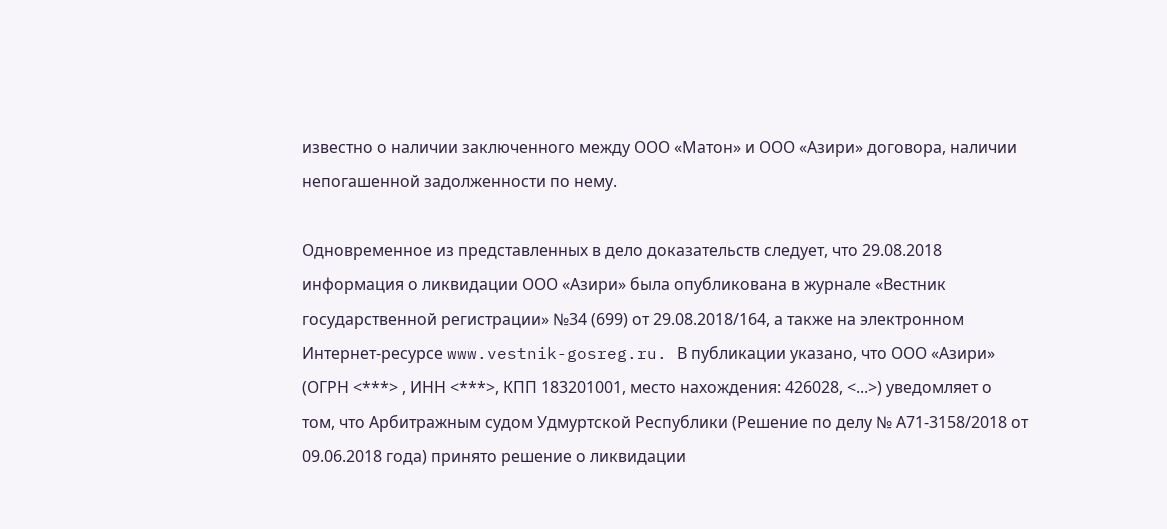известно о наличии заключенного между ООО «Матон» и ООО «Азири» договора, наличии непогашенной задолженности по нему.

Одновременное из представленных в дело доказательств следует, что 29.08.2018 информация о ликвидации ООО «Азири» была опубликована в журнале «Вестник государственной регистрации» №34 (699) от 29.08.2018/164, а также на электронном Интернет-ресурсе www.vestnik-gosreg.ru. В публикации указано, что ООО «Азири» (ОГРН <***> , ИНН <***>, КПП 183201001, место нахождения: 426028, <...>) уведомляет о том, что Арбитражным судом Удмуртской Республики (Решение по делу № А71-3158/2018 от 09.06.2018 года) принято решение о ликвидации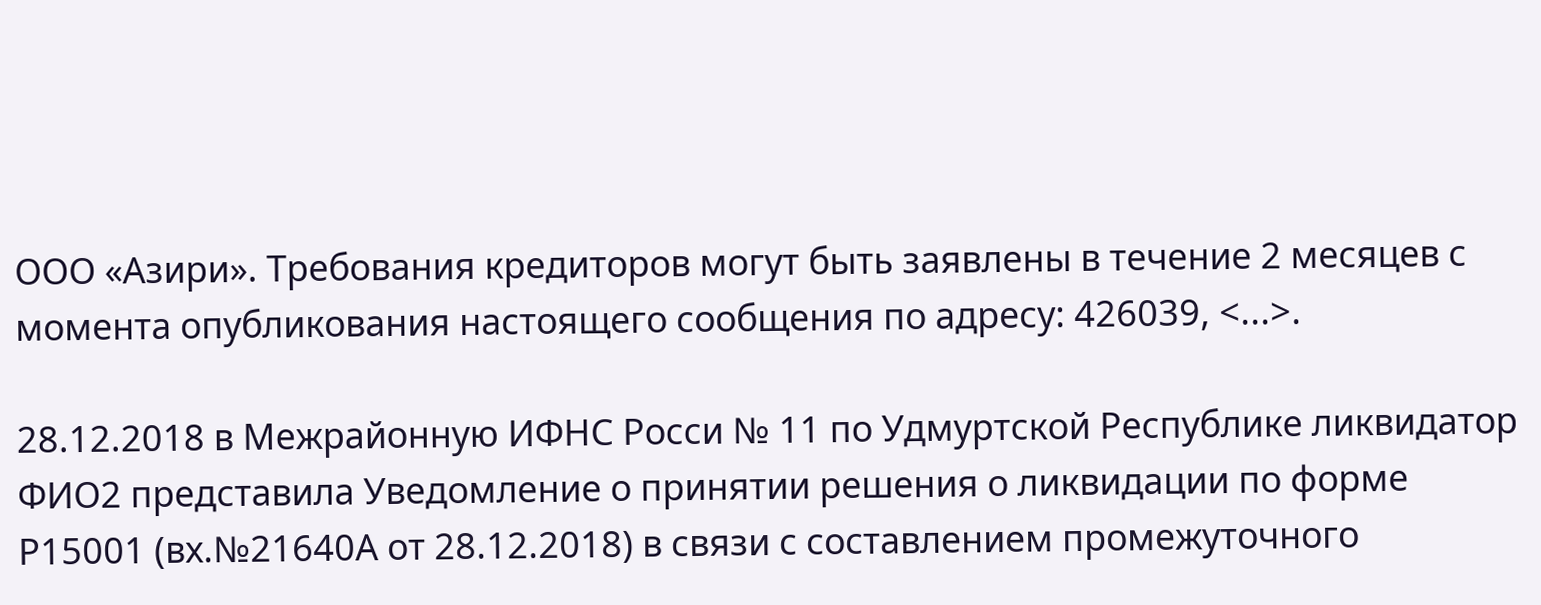ООО «Азири». Требования кредиторов могут быть заявлены в течение 2 месяцев с момента опубликования настоящего сообщения по адресу: 426039, <...>.

28.12.2018 в Межрайонную ИФНС Росси № 11 по Удмуртской Республике ликвидатор ФИО2 представила Уведомление о принятии решения о ликвидации по форме Р15001 (вх.№21640А от 28.12.2018) в связи с составлением промежуточного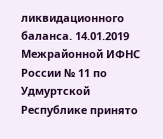ликвидационного баланса. 14.01.2019 Межрайонной ИФНС России № 11 по Удмуртской Республике принято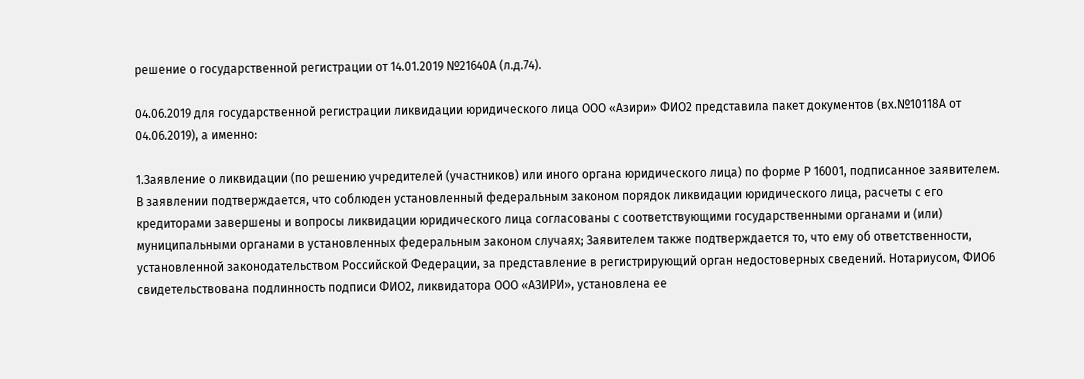решение о государственной регистрации от 14.01.2019 №21640А (л.д.74).

04.06.2019 для государственной регистрации ликвидации юридического лица ООО «Азири» ФИО2 представила пакет документов (вх.№10118А от 04.06.2019), а именно:

1.Заявление о ликвидации (по решению учредителей (участников) или иного органа юридического лица) по форме Р 16001, подписанное заявителем. В заявлении подтверждается, что соблюден установленный федеральным законом порядок ликвидации юридического лица, расчеты с его кредиторами завершены и вопросы ликвидации юридического лица согласованы с соответствующими государственными органами и (или) муниципальными органами в установленных федеральным законом случаях; Заявителем также подтверждается то, что ему об ответственности, установленной законодательством Российской Федерации, за представление в регистрирующий орган недостоверных сведений. Нотариусом, ФИО6 свидетельствована подлинность подписи ФИО2, ликвидатора ООО «АЗИРИ», установлена ее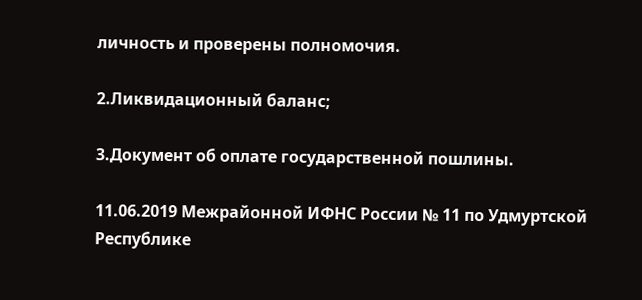личность и проверены полномочия.

2.Ликвидационный баланс;

3.Документ об оплате государственной пошлины.

11.06.2019 Межрайонной ИФНС России № 11 по Удмуртской Республике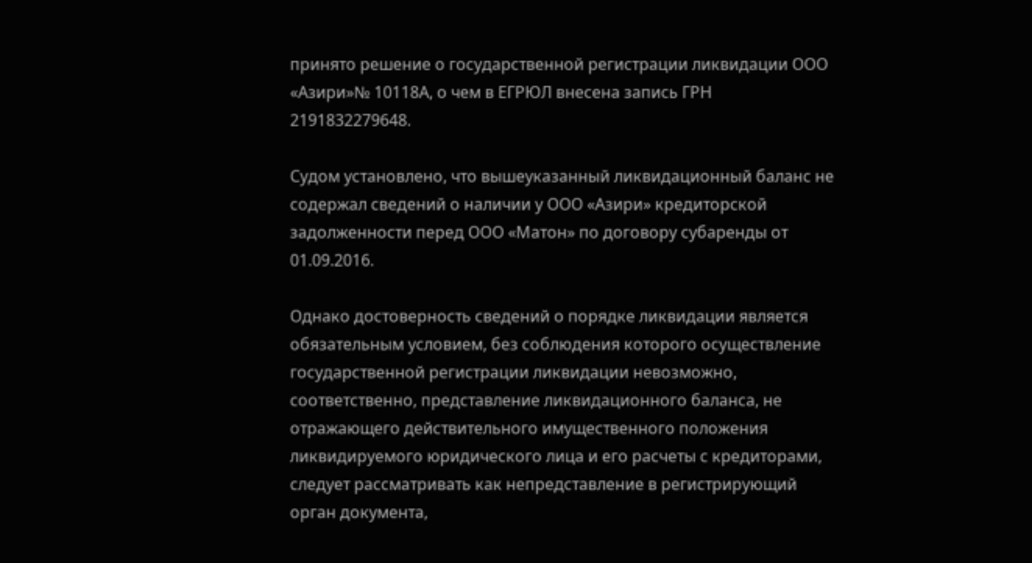принято решение о государственной регистрации ликвидации ООО «Азири»№ 10118А, о чем в ЕГРЮЛ внесена запись ГРН 2191832279648.

Судом установлено, что вышеуказанный ликвидационный баланс не содержал сведений о наличии у ООО «Азири» кредиторской задолженности перед ООО «Матон» по договору субаренды от 01.09.2016.

Однако достоверность сведений о порядке ликвидации является обязательным условием, без соблюдения которого осуществление государственной регистрации ликвидации невозможно, соответственно, представление ликвидационного баланса, не отражающего действительного имущественного положения ликвидируемого юридического лица и его расчеты с кредиторами, следует рассматривать как непредставление в регистрирующий орган документа,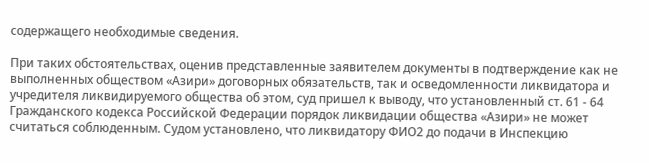содержащего необходимые сведения.

При таких обстоятельствах, оценив представленные заявителем документы в подтверждение как не выполненных обществом «Азири» договорных обязательств, так и осведомленности ликвидатора и учредителя ликвидируемого общества об этом, суд пришел к выводу, что установленный ст. 61 - 64 Гражданского кодекса Российской Федерации порядок ликвидации общества «Азири» не может считаться соблюденным. Судом установлено, что ликвидатору ФИО2 до подачи в Инспекцию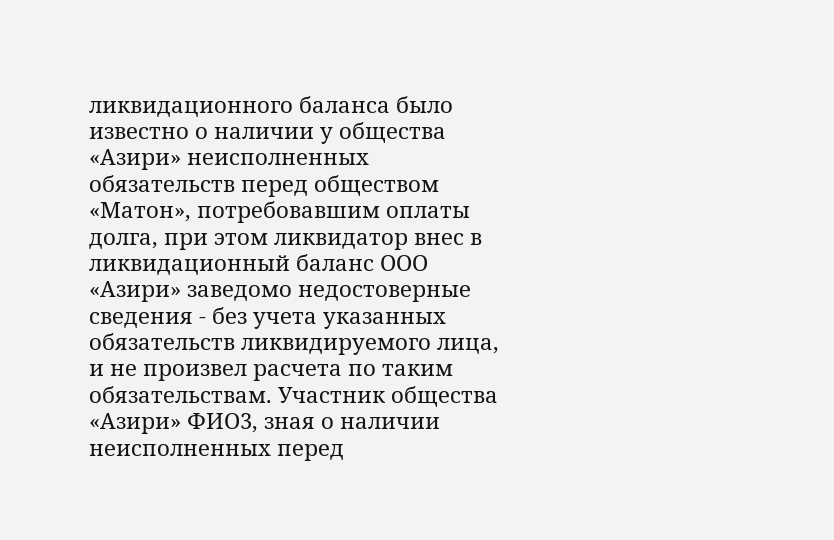ликвидационного баланса было известно о наличии у общества «Азири» неисполненных обязательств перед обществом «Матон», потребовавшим оплаты долга, при этом ликвидатор внес в ликвидационный баланс ООО «Азири» заведомо недостоверные сведения - без учета указанных обязательств ликвидируемого лица, и не произвел расчета по таким обязательствам. Участник общества «Азири» ФИО3, зная о наличии неисполненных перед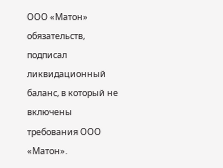ООО «Матон» обязательств, подписал ликвидационный баланс, в который не включены требования ООО «Матон».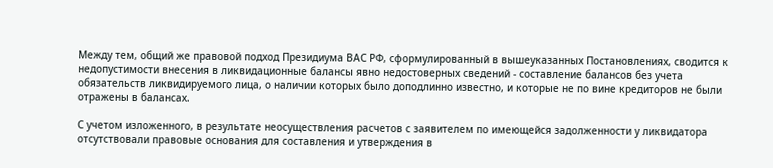Между тем, общий же правовой подход Президиума ВАС РФ, сформулированный в вышеуказанных Постановлениях, сводится к недопустимости внесения в ликвидационные балансы явно недостоверных сведений - составление балансов без учета обязательств ликвидируемого лица, о наличии которых было доподлинно известно, и которые не по вине кредиторов не были отражены в балансах.

С учетом изложенного, в результате неосуществления расчетов с заявителем по имеющейся задолженности у ликвидатора отсутствовали правовые основания для составления и утверждения в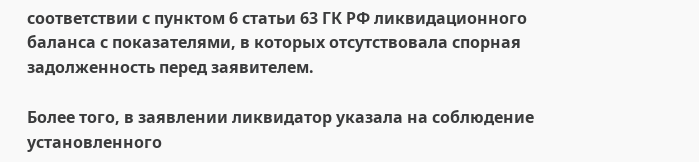соответствии с пунктом 6 статьи 63 ГК РФ ликвидационного баланса с показателями, в которых отсутствовала спорная задолженность перед заявителем.

Более того, в заявлении ликвидатор указала на соблюдение установленного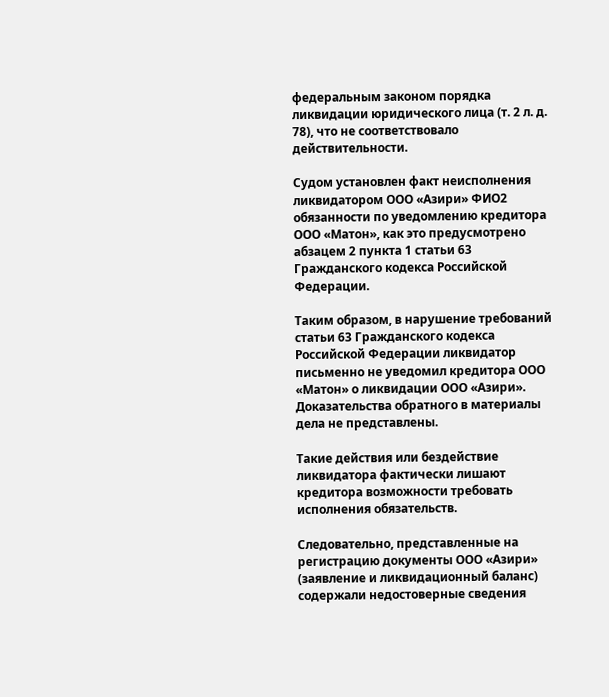федеральным законом порядка ликвидации юридического лица (т. 2 л. д. 78), что не соответствовало действительности.

Судом установлен факт неисполнения ликвидатором ООО «Азири» ФИО2 обязанности по уведомлению кредитора ООО «Матон», как это предусмотрено абзацем 2 пункта 1 статьи 63 Гражданского кодекса Российской Федерации.

Таким образом, в нарушение требований статьи 63 Гражданского кодекса Российской Федерации ликвидатор письменно не уведомил кредитора ООО «Матон» о ликвидации ООО «Азири». Доказательства обратного в материалы дела не представлены.

Такие действия или бездействие ликвидатора фактически лишают кредитора возможности требовать исполнения обязательств.

Следовательно, представленные на регистрацию документы ООО «Азири» (заявление и ликвидационный баланс) содержали недостоверные сведения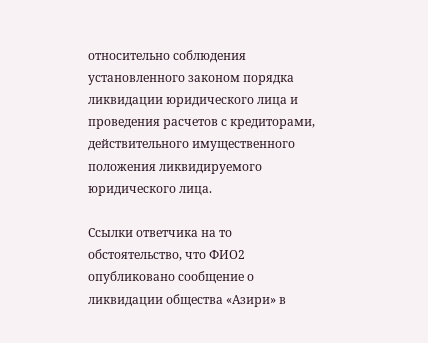относительно соблюдения установленного законом порядка ликвидации юридического лица и проведения расчетов с кредиторами, действительного имущественного положения ликвидируемого юридического лица.

Ссылки ответчика на то обстоятельство, что ФИО2 опубликовано сообщение о ликвидации общества «Азири» в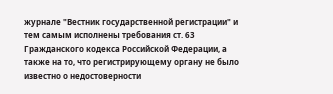журнале "Вестник государственной регистрации" и тем самым исполнены требования ст. 63 Гражданского кодекса Российской Федерации, а также на то, что регистрирующему органу не было известно о недостоверности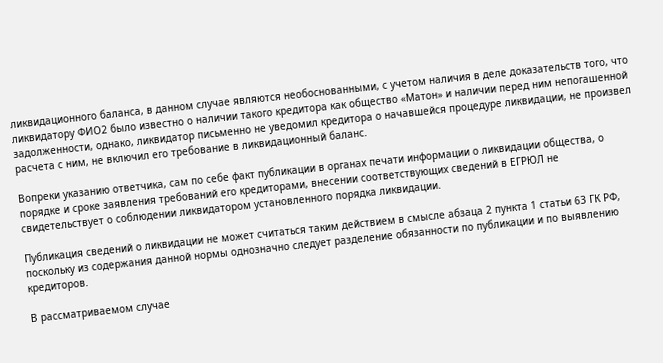ликвидационного баланса, в данном случае являются необоснованными, с учетом наличия в деле доказательств того, что ликвидатору ФИО2 было известно о наличии такого кредитора как общество «Матон» и наличии перед ним непогашенной задолженности, однако, ликвидатор письменно не уведомил кредитора о начавшейся процедуре ликвидации, не произвел расчета с ним, не включил его требование в ликвидационный баланс.

Вопреки указанию ответчика, сам по себе факт публикации в органах печати информации о ликвидации общества, о порядке и сроке заявления требований его кредиторами, внесении соответствующих сведений в ЕГРЮЛ не свидетельствует о соблюдении ликвидатором установленного порядка ликвидации.

Публикация сведений о ликвидации не может считаться таким действием в смысле абзаца 2 пункта 1 статьи 63 ГК РФ, поскольку из содержания данной нормы однозначно следует разделение обязанности по публикации и по выявлению кредиторов.

В рассматриваемом случае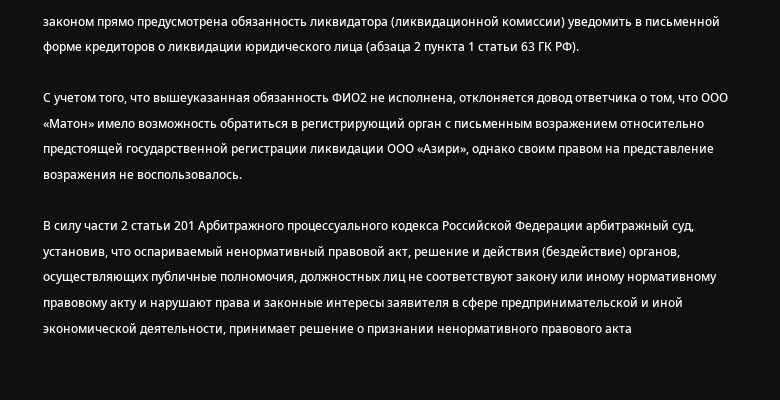законом прямо предусмотрена обязанность ликвидатора (ликвидационной комиссии) уведомить в письменной форме кредиторов о ликвидации юридического лица (абзаца 2 пункта 1 статьи 63 ГК РФ).

С учетом того, что вышеуказанная обязанность ФИО2 не исполнена, отклоняется довод ответчика о том, что ООО «Матон» имело возможность обратиться в регистрирующий орган с письменным возражением относительно предстоящей государственной регистрации ликвидации ООО «Азири», однако своим правом на представление возражения не воспользовалось.

В силу части 2 статьи 201 Арбитражного процессуального кодекса Российской Федерации арбитражный суд, установив, что оспариваемый ненормативный правовой акт, решение и действия (бездействие) органов, осуществляющих публичные полномочия, должностных лиц не соответствуют закону или иному нормативному правовому акту и нарушают права и законные интересы заявителя в сфере предпринимательской и иной экономической деятельности, принимает решение о признании ненормативного правового акта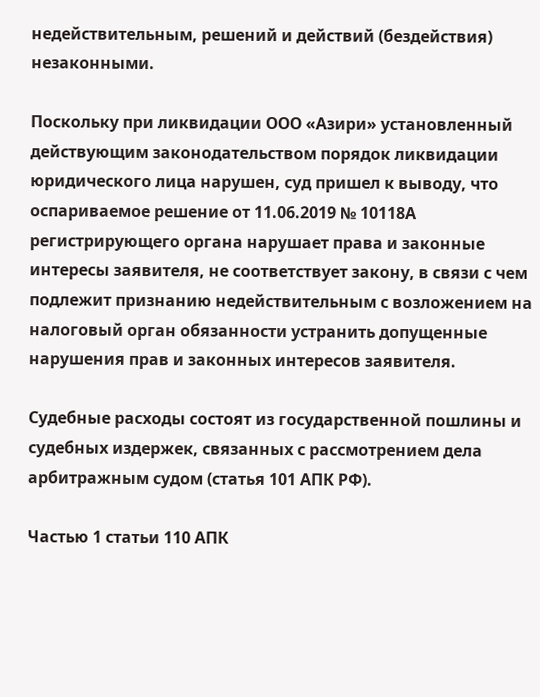недействительным, решений и действий (бездействия) незаконными.

Поскольку при ликвидации ООО «Азири» установленный действующим законодательством порядок ликвидации юридического лица нарушен, суд пришел к выводу, что оспариваемое решение от 11.06.2019 № 10118А регистрирующего органа нарушает права и законные интересы заявителя, не соответствует закону, в связи с чем подлежит признанию недействительным с возложением на налоговый орган обязанности устранить допущенные нарушения прав и законных интересов заявителя.

Судебные расходы состоят из государственной пошлины и судебных издержек, связанных с рассмотрением дела арбитражным судом (статья 101 АПК РФ).

Частью 1 статьи 110 АПК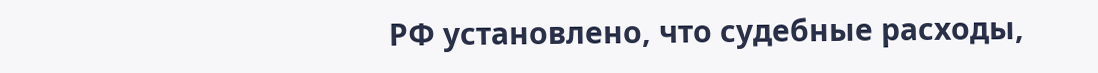РФ установлено, что судебные расходы,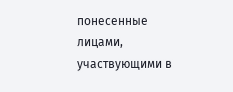понесенные лицами, участвующими в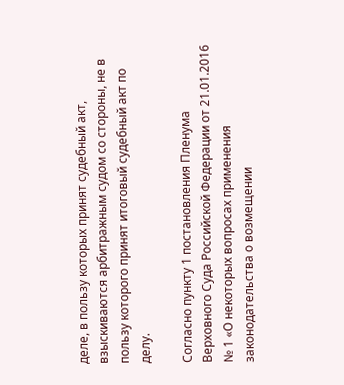деле, в пользу которых принят судебный акт, взыскиваются арбитражным судом со стороны, не в пользу которого принят итоговый судебный акт по делу.

Согласно пункту 1 постановления Пленума Верховного Суда Российской Федерации от 21.01.2016 № 1 «О некоторых вопросах применения законодательства о возмещении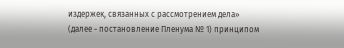издержек, связанных с рассмотрением дела» (далее - постановление Пленума № 1) принципом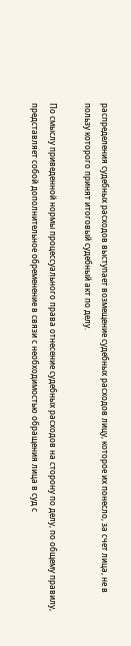распределения судебных расходов выступает возмещение судебных расходов лицу, которое их понесло, за счет лица, не в пользу которого принят итоговый судебный акт по делу.

По смыслу приведенной нормы процессуального права отнесение судебных расходов на сторону по делу, по общему правилу, представляет собой дополнительное обременение в связи с необходимостью обращения лица в суд с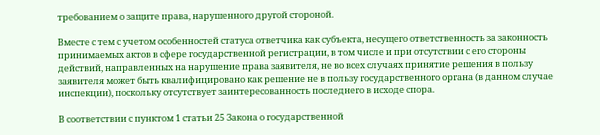требованием о защите права, нарушенного другой стороной.

Вместе с тем с учетом особенностей статуса ответчика как субъекта, несущего ответственность за законность принимаемых актов в сфере государственной регистрации, в том числе и при отсутствии с его стороны действий, направленных на нарушение права заявителя, не во всех случаях принятие решения в пользу заявителя может быть квалифицировано как решение не в пользу государственного органа (в данном случае инспекции), поскольку отсутствует заинтересованность последнего в исходе спора.

В соответствии с пунктом 1 статьи 25 Закона о государственной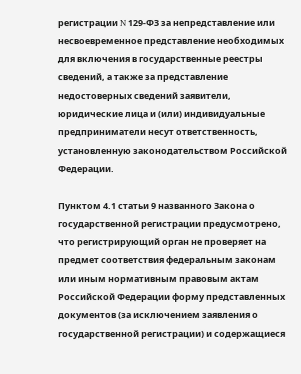регистрации N 129-ФЗ за непредставление или несвоевременное представление необходимых для включения в государственные реестры сведений, а также за представление недостоверных сведений заявители, юридические лица и (или) индивидуальные предприниматели несут ответственность, установленную законодательством Российской Федерации.

Пунктом 4.1 статьи 9 названного Закона о государственной регистрации предусмотрено, что регистрирующий орган не проверяет на предмет соответствия федеральным законам или иным нормативным правовым актам Российской Федерации форму представленных документов (за исключением заявления о государственной регистрации) и содержащиеся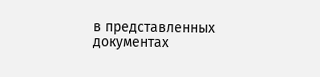в представленных документах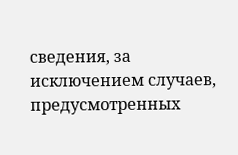сведения, за исключением случаев, предусмотренных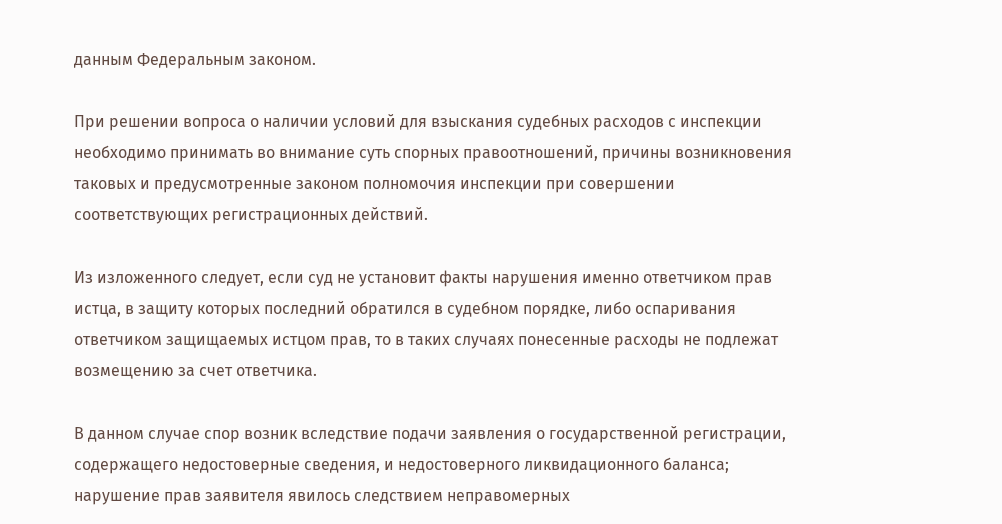данным Федеральным законом.

При решении вопроса о наличии условий для взыскания судебных расходов с инспекции необходимо принимать во внимание суть спорных правоотношений, причины возникновения таковых и предусмотренные законом полномочия инспекции при совершении соответствующих регистрационных действий.

Из изложенного следует, если суд не установит факты нарушения именно ответчиком прав истца, в защиту которых последний обратился в судебном порядке, либо оспаривания ответчиком защищаемых истцом прав, то в таких случаях понесенные расходы не подлежат возмещению за счет ответчика.

В данном случае спор возник вследствие подачи заявления о государственной регистрации, содержащего недостоверные сведения, и недостоверного ликвидационного баланса; нарушение прав заявителя явилось следствием неправомерных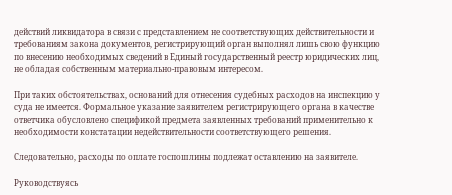действий ликвидатора в связи с представлением не соответствующих действительности и требованиям закона документов, регистрирующий орган выполнял лишь свою функцию по внесению необходимых сведений в Единый государственный реестр юридических лиц, не обладая собственным материально-правовым интересом.

При таких обстоятельствах, оснований для отнесения судебных расходов на инспекцию у суда не имеется. Формальное указание заявителем регистрирующего органа в качестве ответчика обусловлено спецификой предмета заявленных требований применительно к необходимости констатации недействительности соответствующего решения.

Следовательно, расходы по оплате госпошлины подлежат оставлению на заявителе.

Руководствуясь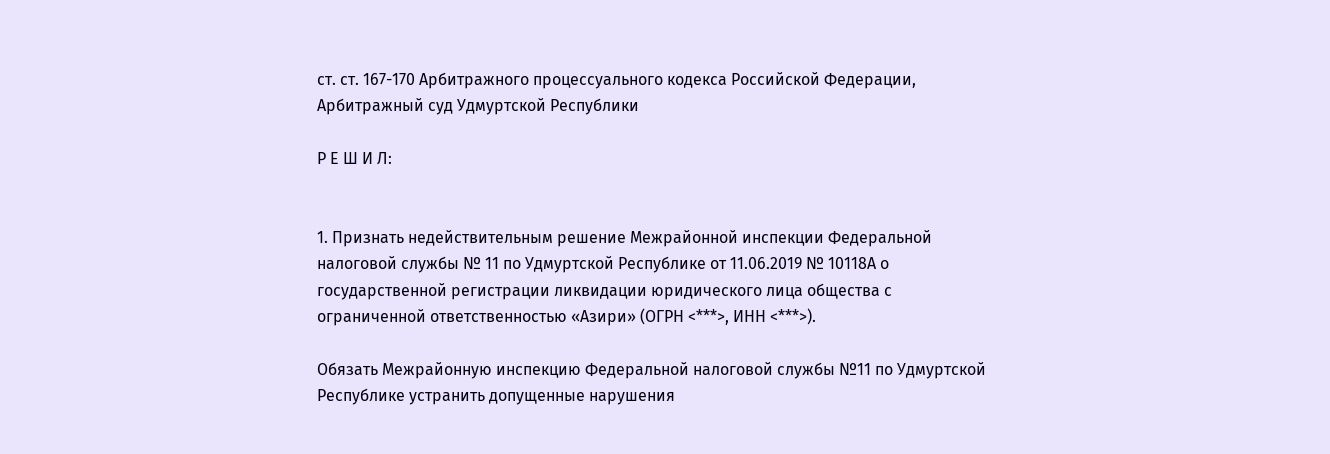ст. ст. 167-170 Арбитражного процессуального кодекса Российской Федерации, Арбитражный суд Удмуртской Республики

Р Е Ш И Л:


1. Признать недействительным решение Межрайонной инспекции Федеральной налоговой службы № 11 по Удмуртской Республике от 11.06.2019 № 10118А о государственной регистрации ликвидации юридического лица общества с ограниченной ответственностью «Азири» (ОГРН <***>, ИНН <***>).

Обязать Межрайонную инспекцию Федеральной налоговой службы №11 по Удмуртской Республике устранить допущенные нарушения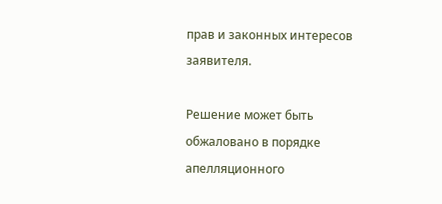прав и законных интересов заявителя.

Решение может быть обжаловано в порядке апелляционного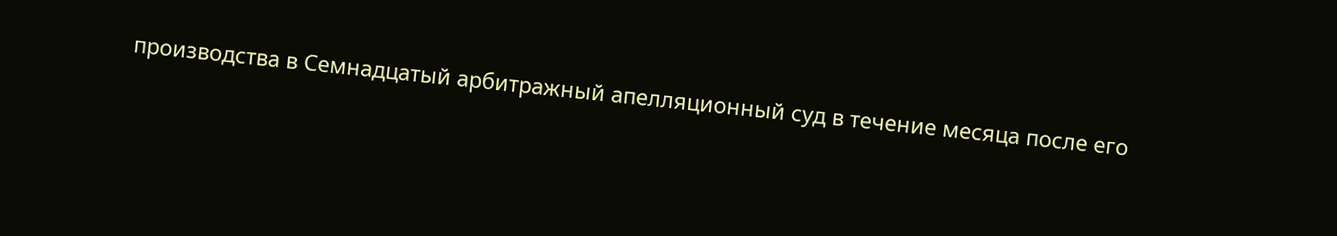производства в Семнадцатый арбитражный апелляционный суд в течение месяца после его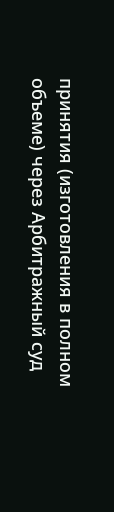принятия (изготовления в полном объеме) через Арбитражный суд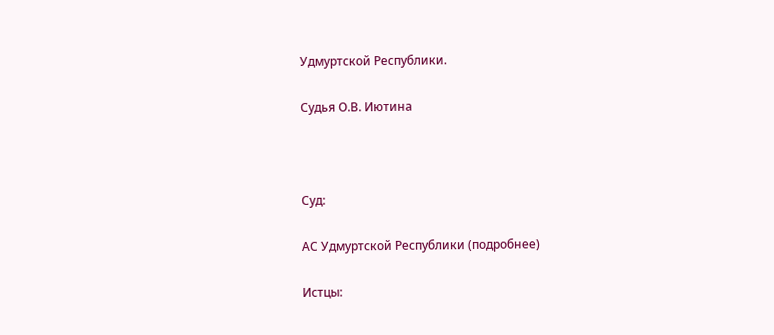Удмуртской Республики.

Судья О.В. Иютина



Суд:

АС Удмуртской Республики (подробнее)

Истцы: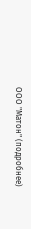ООО "Матон" (подробнее)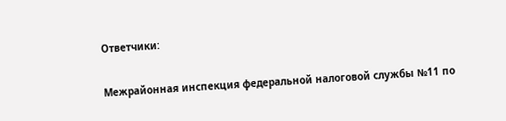Ответчики:

Межрайонная инспекция федеральной налоговой службы №11 по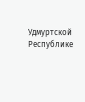Удмуртской Республике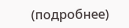(подробнее)